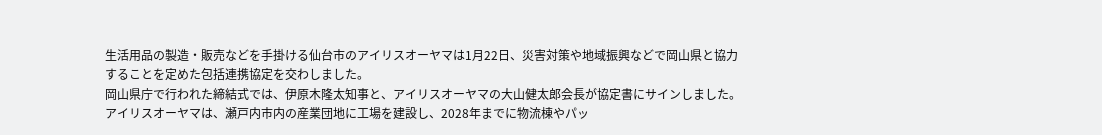生活用品の製造・販売などを手掛ける仙台市のアイリスオーヤマは1月22日、災害対策や地域振興などで岡山県と協力することを定めた包括連携協定を交わしました。
岡山県庁で行われた締結式では、伊原木隆太知事と、アイリスオーヤマの大山健太郎会長が協定書にサインしました。
アイリスオーヤマは、瀬戸内市内の産業団地に工場を建設し、2028年までに物流棟やパッ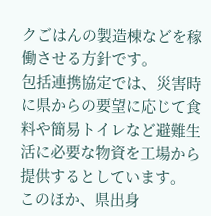クごはんの製造棟などを稼働させる方針です。
包括連携協定では、災害時に県からの要望に応じて食料や簡易トイレなど避難生活に必要な物資を工場から提供するとしています。
このほか、県出身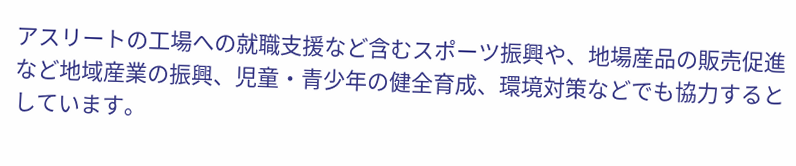アスリートの工場への就職支援など含むスポーツ振興や、地場産品の販売促進など地域産業の振興、児童・青少年の健全育成、環境対策などでも協力するとしています。